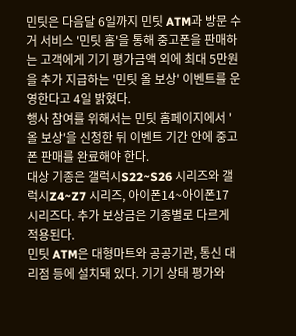민팃은 다음달 6일까지 민팃 ATM과 방문 수거 서비스 '민팃 홈'을 통해 중고폰을 판매하는 고객에게 기기 평가금액 외에 최대 5만원을 추가 지급하는 '민팃 올 보상' 이벤트를 운영한다고 4일 밝혔다.
행사 참여를 위해서는 민팃 홈페이지에서 '올 보상'을 신청한 뒤 이벤트 기간 안에 중고폰 판매를 완료해야 한다.
대상 기종은 갤럭시S22~S26 시리즈와 갤럭시Z4~Z7 시리즈, 아이폰14~아이폰17 시리즈다. 추가 보상금은 기종별로 다르게 적용된다.
민팃 ATM은 대형마트와 공공기관, 통신 대리점 등에 설치돼 있다. 기기 상태 평가와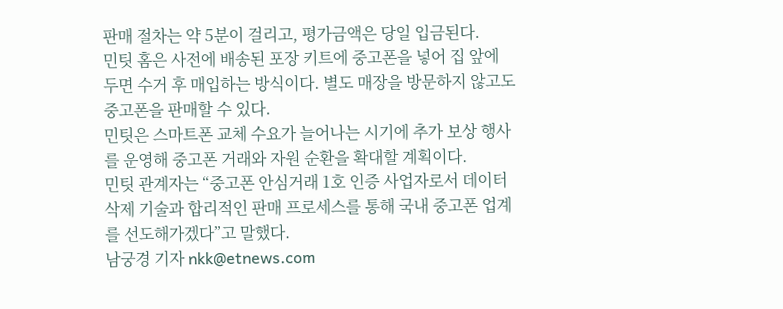판매 절차는 약 5분이 걸리고, 평가금액은 당일 입금된다.
민팃 홈은 사전에 배송된 포장 키트에 중고폰을 넣어 집 앞에 두면 수거 후 매입하는 방식이다. 별도 매장을 방문하지 않고도 중고폰을 판매할 수 있다.
민팃은 스마트폰 교체 수요가 늘어나는 시기에 추가 보상 행사를 운영해 중고폰 거래와 자원 순환을 확대할 계획이다.
민팃 관계자는 “중고폰 안심거래 1호 인증 사업자로서 데이터 삭제 기술과 합리적인 판매 프로세스를 통해 국내 중고폰 업계를 선도해가겠다”고 말했다.
남궁경 기자 nkk@etnews.com